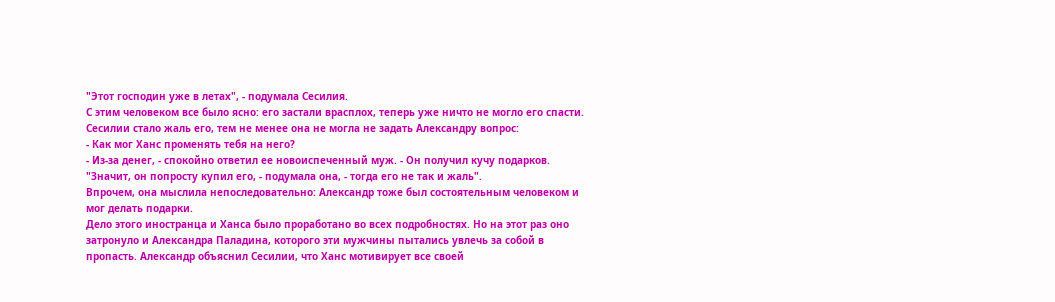"Этот господин уже в летах", - подумала Сесилия.
С этим человеком все было ясно: его застали врасплох, теперь уже ничто не могло его спасти.
Сесилии стало жаль его, тем не менее она не могла не задать Александру вопрос:
- Как мог Ханс променять тебя на него?
- Из-за денег, - спокойно ответил ее новоиспеченный муж. - Он получил кучу подарков.
"Значит, он попросту купил его, - подумала она, - тогда его не так и жаль".
Впрочем, она мыслила непоследовательно: Александр тоже был состоятельным человеком и мог делать подарки.
Дело этого иностранца и Ханса было проработано во всех подробностях. Но на этот раз оно затронуло и Александра Паладина, которого эти мужчины пытались увлечь за собой в пропасть. Александр объяснил Сесилии, что Ханс мотивирует все своей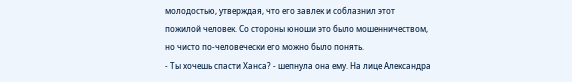молодостью, утверждая, что его завлек и соблазнил этот пожилой человек. Со стороны юноши это было мошенничеством, но чисто по-человечески его можно было понять.
- Ты хочешь спасти Ханса? - шепнула она ему. На лице Александра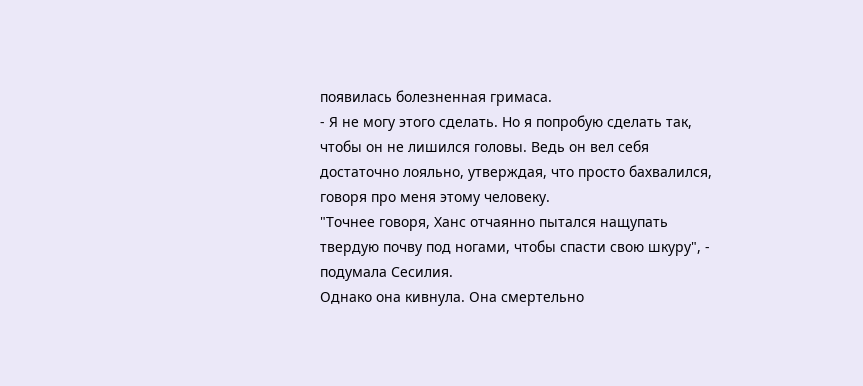появилась болезненная гримаса.
- Я не могу этого сделать. Но я попробую сделать так, чтобы он не лишился головы. Ведь он вел себя достаточно лояльно, утверждая, что просто бахвалился, говоря про меня этому человеку.
"Точнее говоря, Ханс отчаянно пытался нащупать твердую почву под ногами, чтобы спасти свою шкуру", - подумала Сесилия.
Однако она кивнула. Она смертельно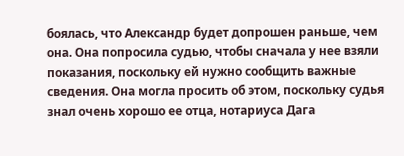боялась, что Александр будет допрошен раньше, чем она. Она попросила судью, чтобы сначала у нее взяли показания, поскольку ей нужно сообщить важные сведения. Она могла просить об этом, поскольку судья знал очень хорошо ее отца, нотариуса Дага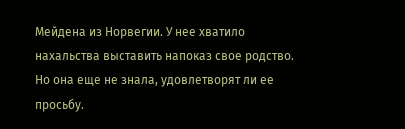Мейдена из Норвегии. У нее хватило нахальства выставить напоказ свое родство. Но она еще не знала, удовлетворят ли ее просьбу.